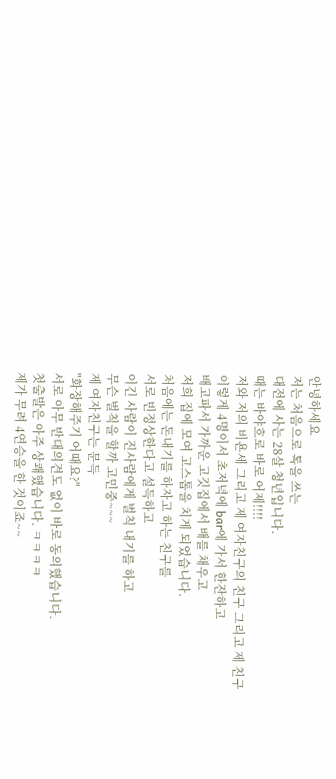안녕하세요
저는 처음으로 톡을 쓰는
대전에 사는 28살 청년입니다.
때는 바야흐로 바로 어제!!!!
저와 저의 비욘세 그리고 제 여자친구의 친구 그리고 제 친구
이렇게 4명이서 초저녁에 bar에 가서 한잔하고
배고파서 가까운 고깃집에서 배를 채우고
저희 집에 모여 고스톱을 치게 되었습니다.
처음에는 돈내기를 하자고 하는 친구를
서로 빈정상한다고 설득하고
이긴 사람이 진사람에게 벌칙 내기를 하고
무슨 벌칙을 할까 고민중~~~
제 여자친구는 문득
"화장해주기 어때요?"
서로 아무 반대의견도 없이 바로 동의했습니다.
첫출발은 아주 상쾌했습니다. ㅋㅋㅋㅋ
제가 무려 4연승을 한 것이죠~~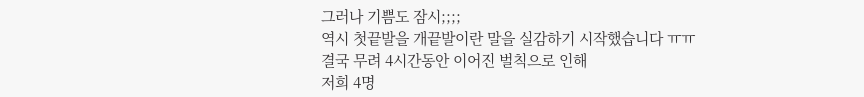그러나 기쁨도 잠시;;;;
역시 첫끝발을 개끝발이란 말을 실감하기 시작했습니다 ㅠㅠ
결국 무려 4시간동안 이어진 벌칙으로 인해
저희 4명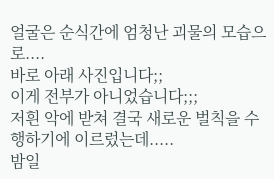얼굴은 순식간에 엄청난 괴물의 모습으로....
바로 아래 사진입니다;;
이게 전부가 아니었습니다;;;
저흰 악에 받쳐 결국 새로운 벌칙을 수행하기에 이르렀는데.....
밤일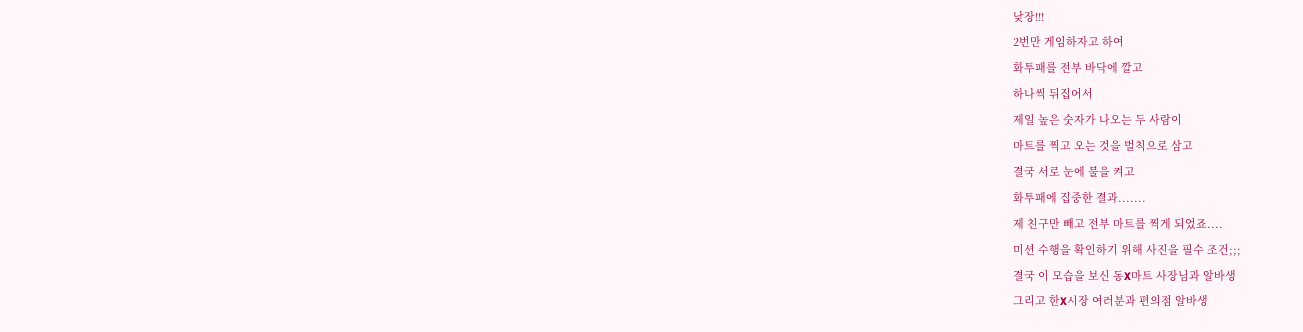낮장!!!
2번만 게임하자고 하여
화투패를 전부 바닥에 깔고
하나씩 뒤집어서
제일 높은 숫자가 나오는 두 사람이
마트를 찍고 오는 것을 벌칙으로 삼고
결국 서로 눈에 불을 켜고
화투패에 집중한 결과.......
제 친구만 빼고 전부 마트를 찍게 되었죠....
미션 수행을 확인하기 위해 사진을 필수 조건;;;
결국 이 모습을 보신 동X마트 사장님과 알바생
그리고 한X시장 여러분과 편의점 알바생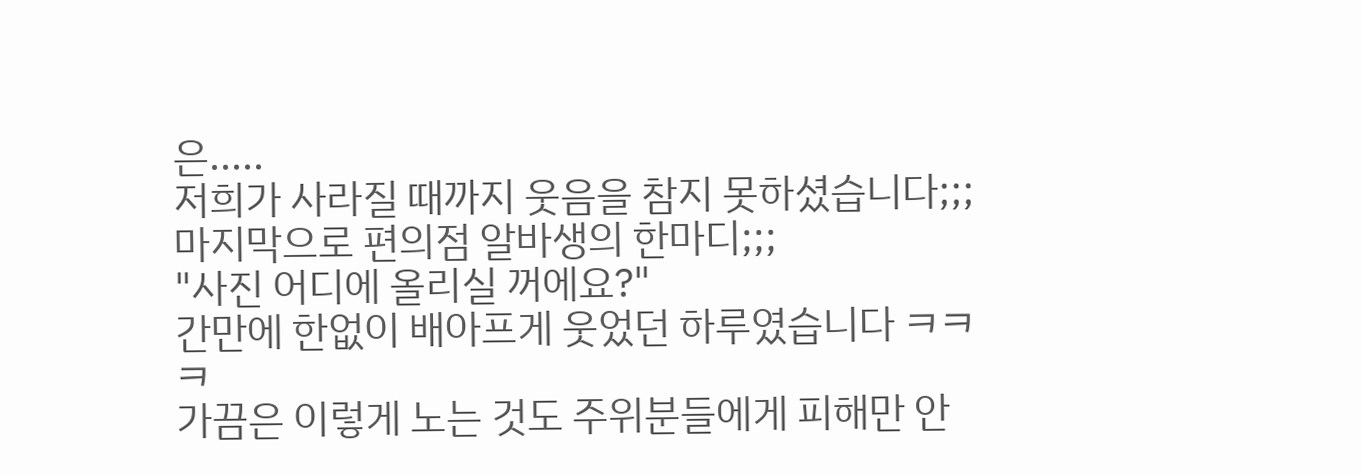은.....
저희가 사라질 때까지 웃음을 참지 못하셨습니다;;;
마지막으로 편의점 알바생의 한마디;;;
"사진 어디에 올리실 꺼에요?"
간만에 한없이 배아프게 웃었던 하루였습니다 ㅋㅋㅋ
가끔은 이렇게 노는 것도 주위분들에게 피해만 안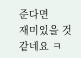준다면
재미있을 것 같네요 ㅋ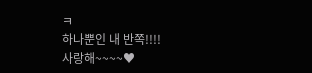ㅋ
하나뿐인 내 반쪽!!!!
사랑해~~~~♥